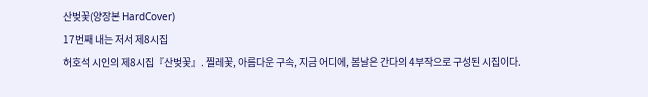산벚꽃(양장본 HardCover)
17번째 내는 저서 제8시집
허호석 시인의 제8시집『산벚꽃』. 찔레꽃, 아름다운 구속, 지금 어디에, 봄날은 간다의 4부작으로 구성된 시집이다.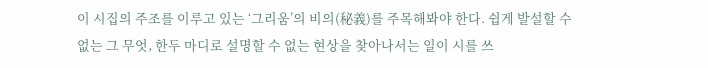이 시집의 주조를 이루고 있는 ‘그리움’의 비의(秘義)를 주목해봐야 한다. 쉽게 발설할 수 없는 그 무엇, 한두 마디로 설명할 수 없는 현상을 찾아나서는 일이 시를 쓰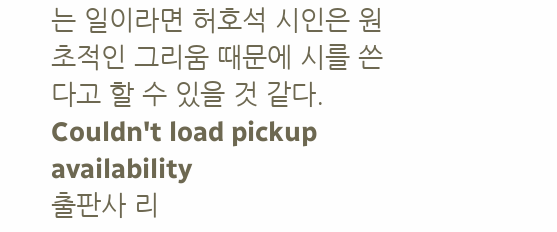는 일이라면 허호석 시인은 원초적인 그리움 때문에 시를 쓴다고 할 수 있을 것 같다.
Couldn't load pickup availability
출판사 리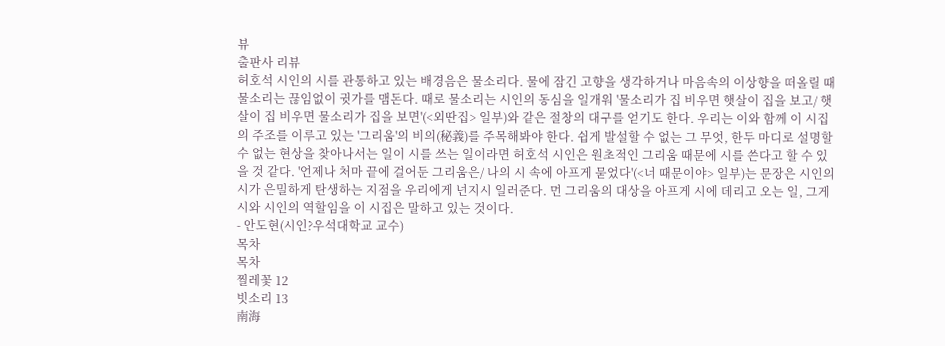뷰
출판사 리뷰
허호석 시인의 시를 관통하고 있는 배경음은 물소리다. 물에 잠긴 고향을 생각하거나 마음속의 이상향을 떠올릴 때 물소리는 끊임없이 귓가를 맴돈다. 때로 물소리는 시인의 동심을 일개워 '물소리가 집 비우면 햇살이 집을 보고/ 햇살이 집 비우면 물소리가 집을 보면'(<외딴집> 일부)와 같은 절창의 대구를 얻기도 한다. 우리는 이와 함께 이 시집의 주조를 이루고 있는 '그리움'의 비의(秘義)를 주목해봐야 한다. 쉽게 발설할 수 없는 그 무엇, 한두 마디로 설명할 수 없는 현상을 찾아나서는 일이 시를 쓰는 일이라면 허호석 시인은 원초적인 그리움 때문에 시를 쓴다고 할 수 있을 것 같다. '언제나 처마 끝에 걸어둔 그리움은/ 나의 시 속에 아프게 묻었다'(<너 때문이야> 일부)는 문장은 시인의 시가 은밀하게 탄생하는 지점을 우리에게 넌지시 일러준다. 먼 그리움의 대상을 아프게 시에 데리고 오는 일, 그게 시와 시인의 역할임을 이 시집은 말하고 있는 것이다.
- 안도현(시인?우석대학교 교수)
목차
목차
찔레꽃 12
빗소리 13
南海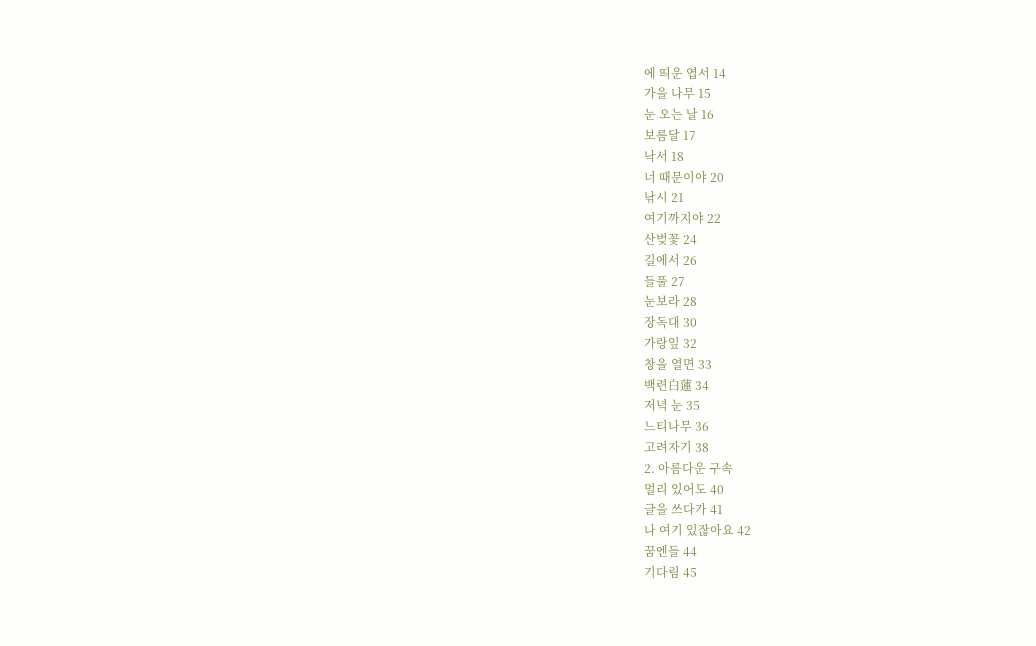에 띄운 엽서 14
가을 나무 15
눈 오는 날 16
보름달 17
낙서 18
너 때문이야 20
낚시 21
여기까지야 22
산벚꽃 24
길에서 26
들풀 27
눈보라 28
장독대 30
가랑잎 32
창을 열면 33
백련白蓮 34
저녁 눈 35
느티나무 36
고려자기 38
2. 아름다운 구속
멀리 있어도 40
글을 쓰다가 41
나 여기 있잖아요 42
꿈엔들 44
기다림 45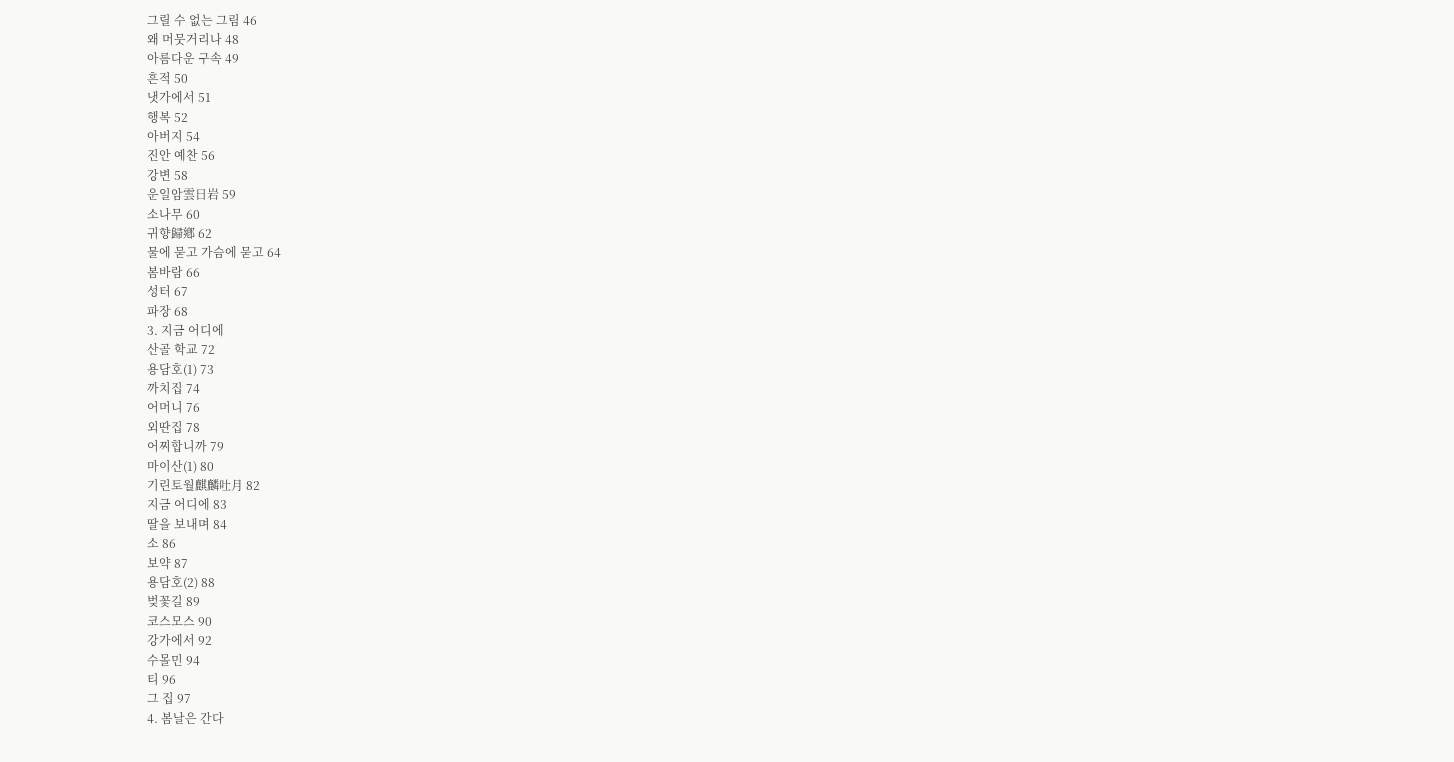그릴 수 없는 그림 46
왜 머뭇거리나 48
아름다운 구속 49
흔적 50
냇가에서 51
행복 52
아버지 54
진안 예찬 56
강변 58
운일암雲日岩 59
소나무 60
귀향歸鄕 62
물에 묻고 가슴에 묻고 64
봄바람 66
성터 67
파장 68
3. 지금 어디에
산골 학교 72
용담호(1) 73
까치집 74
어머니 76
외딴집 78
어찌합니까 79
마이산(1) 80
기린토월麒麟吐月 82
지금 어디에 83
딸을 보내며 84
소 86
보약 87
용담호(2) 88
벚꽃길 89
코스모스 90
강가에서 92
수몰민 94
티 96
그 집 97
4. 봄날은 간다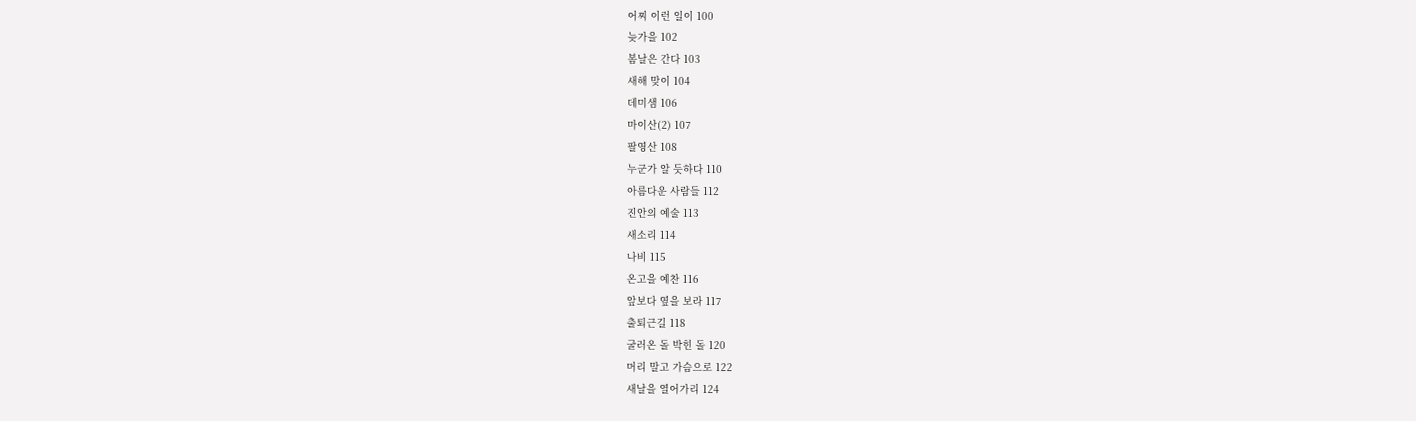어찌 이런 일이 100
늦가을 102
봄날은 간다 103
새해 맞이 104
데미샘 106
마이산(2) 107
팔영산 108
누군가 알 듯하다 110
아름다운 사람들 112
진안의 예술 113
새소리 114
나비 115
온고을 예찬 116
앞보다 옆을 보라 117
출퇴근길 118
굴러온 돌 박힌 돌 120
머리 말고 가슴으로 122
새날을 열어가리 124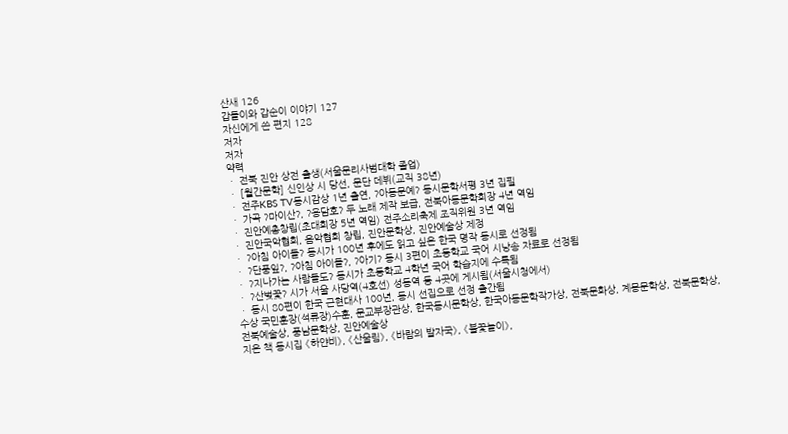산새 126
갑돌이와 갑순이 이야기 127
자신에게 쓴 편지 128
저자
저자
약력
ㆍ 전북 진안 상전 출생(서울문리사범대학 졸업)
ㆍ [월간문학] 신인상 시 당선, 문단 데뷔(교직 38년)
ㆍ 전주KBS TV동시감상 1년 출연, ?아동문예? 동시문학서평 3년 집필
ㆍ 가곡 ?마이산?, ?용담호? 두 노래 제작 보급, 전북아동문학회장 4년 역임
ㆍ 진안예총창립(초대회장 5년 역임) 전주소리축제 조직위원 3년 역임
ㆍ 진안국악협회, 음악협회 창립, 진안문학상, 진안예술상 제정
ㆍ ?아침 아이들? 동시가 100년 후에도 읽고 싶은 한국 명작 동시로 선정됨
ㆍ ?단풍잎?, ?아침 아이들?, ?아기? 동시 3편이 초등학교 국어 시낭송 자료로 선정됨
ㆍ ?지나가는 사람들도? 동시가 초등학교 4학년 국어 학습지에 수록됨
ㆍ ?산벚꽃? 시가 서울 사당역(4호선) 성동역 등 4곳에 게시됨(서울시청에서)
ㆍ 동시 80편이 한국 근현대사 100년, 동시 선집으로 선정 출간됨
수상 국민훈장(석류장)수훈, 문교부장관상, 한국동시문학상, 한국아동문학작가상, 전북문화상, 계몽문학상, 전북문학상, 전북예술상, 풍남문학상, 진안예술상
지은 책 동시집 《하얀비》, 《산울림》, 《바람의 발자국》, 《불꽃놀이》,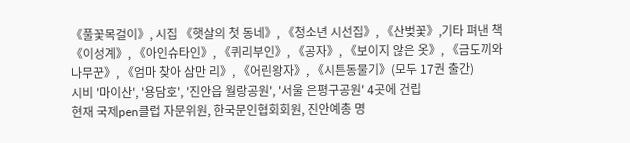《풀꽃목걸이》, 시집 《햇살의 첫 동네》, 《청소년 시선집》, 《산벚꽃》,기타 펴낸 책 《이성계》, 《아인슈타인》, 《퀴리부인》, 《공자》, 《보이지 않은 옷》, 《금도끼와 나무꾼》, 《엄마 찾아 삼만 리》, 《어린왕자》, 《시튼동물기》(모두 17권 출간)
시비 '마이산', '용담호', '진안읍 월랑공원', '서울 은평구공원' 4곳에 건립
현재 국제pen클럽 자문위원, 한국문인협회회원, 진안예총 명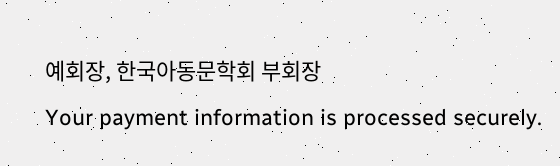예회장, 한국아동문학회 부회장
Your payment information is processed securely.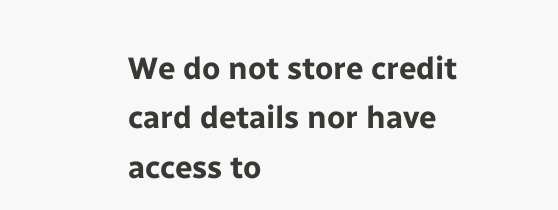We do not store credit card details nor have access to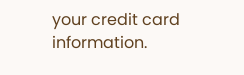your credit card information.